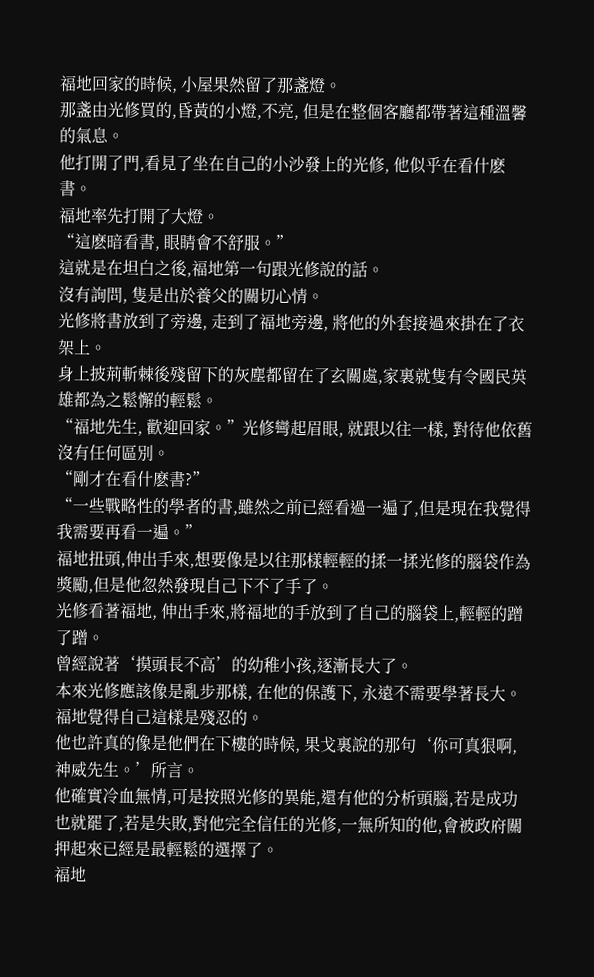福地回家的時候, 小屋果然留了那盞燈。
那盞由光修買的,昏黃的小燈,不亮, 但是在整個客廳都帶著這種溫馨的氣息。
他打開了門,看見了坐在自己的小沙發上的光修, 他似乎在看什麽書。
福地率先打開了大燈。
“這麽暗看書, 眼睛會不舒服。”
這就是在坦白之後,福地第一句跟光修說的話。
沒有詢問, 隻是出於養父的關切心情。
光修將書放到了旁邊, 走到了福地旁邊, 將他的外套接過來掛在了衣架上。
身上披荊斬棘後殘留下的灰塵都留在了玄關處,家裏就隻有令國民英雄都為之鬆懈的輕鬆。
“福地先生, 歡迎回家。”光修彎起眉眼, 就跟以往一樣, 對待他依舊沒有任何區別。
“剛才在看什麽書?”
“一些戰略性的學者的書,雖然之前已經看過一遍了,但是現在我覺得我需要再看一遍。”
福地扭頭,伸出手來,想要像是以往那樣輕輕的揉一揉光修的腦袋作為獎勵,但是他忽然發現自己下不了手了。
光修看著福地, 伸出手來,將福地的手放到了自己的腦袋上,輕輕的蹭了蹭。
曾經說著‘摸頭長不高’的幼稚小孩,逐漸長大了。
本來光修應該像是亂步那樣, 在他的保護下, 永遠不需要學著長大。
福地覺得自己這樣是殘忍的。
他也許真的像是他們在下樓的時候, 果戈裏說的那句‘你可真狠啊, 神威先生。’所言。
他確實冷血無情,可是按照光修的異能,還有他的分析頭腦,若是成功也就罷了,若是失敗,對他完全信任的光修,一無所知的他,會被政府關押起來已經是最輕鬆的選擇了。
福地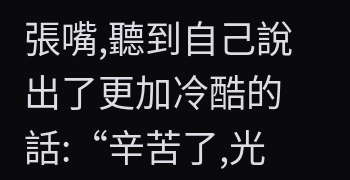張嘴,聽到自己說出了更加冷酷的話:“辛苦了,光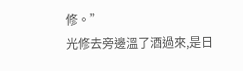修。”
光修去旁邊溫了酒過來,是日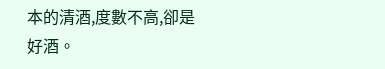本的清酒,度數不高,卻是好酒。